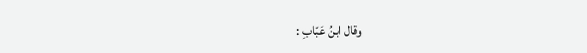وقال ابنُ عَبّابِ :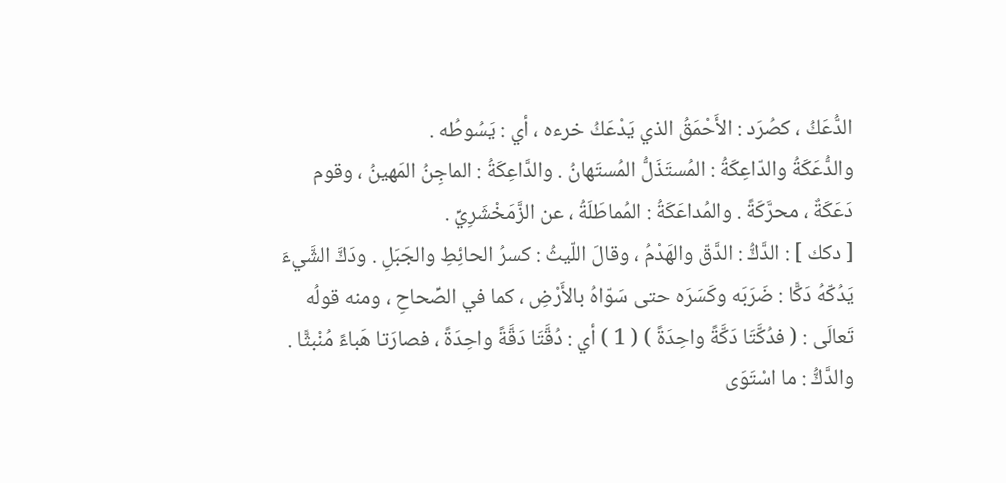الدُّعَكُ ، كصُرَد : الأَحْمَقُ الذي يَدْعَكُ خرءه ، أي : يَسُوطُه .
والدُّعَكَةُ والدّاعِكَةُ : المُستَذَلُّ المُستَهانُ . والدَّاعِكَةُ : الماجِنُ المَهينُ ، وقوم دَعَكَةٌ ، محرَّكَةً . والمُداعَكَةُ : المُماطَلَةُ ، عن الزَّمَخْشَرِيِّ .
[ دكك ] : الدَّكُّ : الدَّقّ والهَدْمُ ، وقالَ اللّيثُ : كسرُ الحائِطِ والجَبَلِ . ودَكَّ الشَّيءَ يَدُكّهُ دَكًّا : ضَرَبَه وكَسَرَه حتى سَوّاهُ بالأَرْضِ ، كما في الصِّحاحِ ، ومنه قولُه تَعالَى : ( فدُكَّتَا دَكَّةً واحِدَةً ) ( 1 ) أي : دُقَّتَا دَقَّةً واحِدَةً ، فصارَتا هَباءً مُنْبثًّا .
والدَّكُّ : ما اسْتَوَى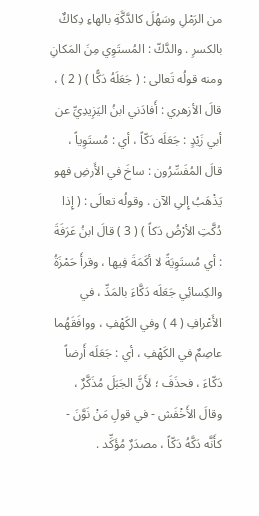من الرَمْلِ وسَهُلَ كالدَّكَّةِ بالهاءِ دِكاكٌ بالكسرِ . والدَّكّ : المُستَوِي مِنَ المَكانِ ومنه قولُه تَعالى : ( جَعَلَهُ دَكًّا ) ( 2 ) ، قالَ الأزهري : أَفادَني ابنُ اليَزِيدِيِّ عن أبي زَيْدٍ : جَعَلَه دَكّاً ، أي : مُستَوِياً ، قالَ المُفَسِّرُون : ساخَ في الأَرضِ فهو يَذْهَبُ إِلىِ الآن . وقولُه تعالَى : ( إِذا دُكَّتِ الأرْضُ دَكاً ) ( 3 ) قالَ ابنُ عَرَفَةَ : أي مُستَوِيَةً لا أكَمَةَ فِيها ، وقرأَ حَمْزَةُ والكِسائِي جَعَلَه دَكَّاءَ بالمَدِّ ، في الأَعْرافِ ( 4 ) وفي الكَهْفِ ، ووافَقَهُما عاصِمٌ في الكَهْفِ ، أي : جَعَلَه أَرضاً دَكّاءَ ، فحذَفَ ؛ لأَنَّ الجَبَلَ مُذَكَّرٌ ، وقالَ الأَخْفَش - في قولِ مَنْ نَوَّنَ - كأَنَّه دَكَّهُ دَكّاً ، مصدَرٌ مُؤَكِّد .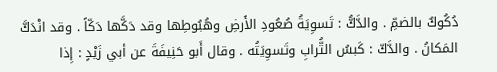دُكُوكٌ بالضمِّ . والدَّكُّ : تَسوِيَةُ صُعُودِ الأَرضِ وهُبُوطِها وقد دَكَّها دَكّاً . وقد انْدَكَّ المَكانُ . والدَّكّ : كَبسُ التُّرابِ وتَسوِيَتُه . وقال أَبو حَنِيفَةَ عن أبي زَيْدٍ : إِذا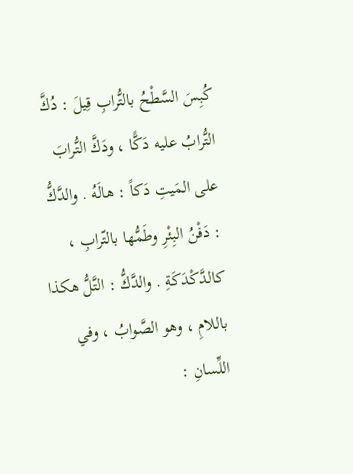كُبِسَ السَّطْحُ بالتُّرابِ قِيلَ : دُكَّ التُّرابُ عليه دَكًّا ، ودَكَّ التُّرابَ على المَيتِ دَكاً : هالَهُ . والدَّكُّ : دَفْنُ البِئْرِ وطَمُّها بالتّرابِ ، كالدَّكْدَكَةِ . والدَّكُّ : التَّلُّ هكذا باللامِ ، وهو الصَّوابُ ، وفي اللِّسانِ :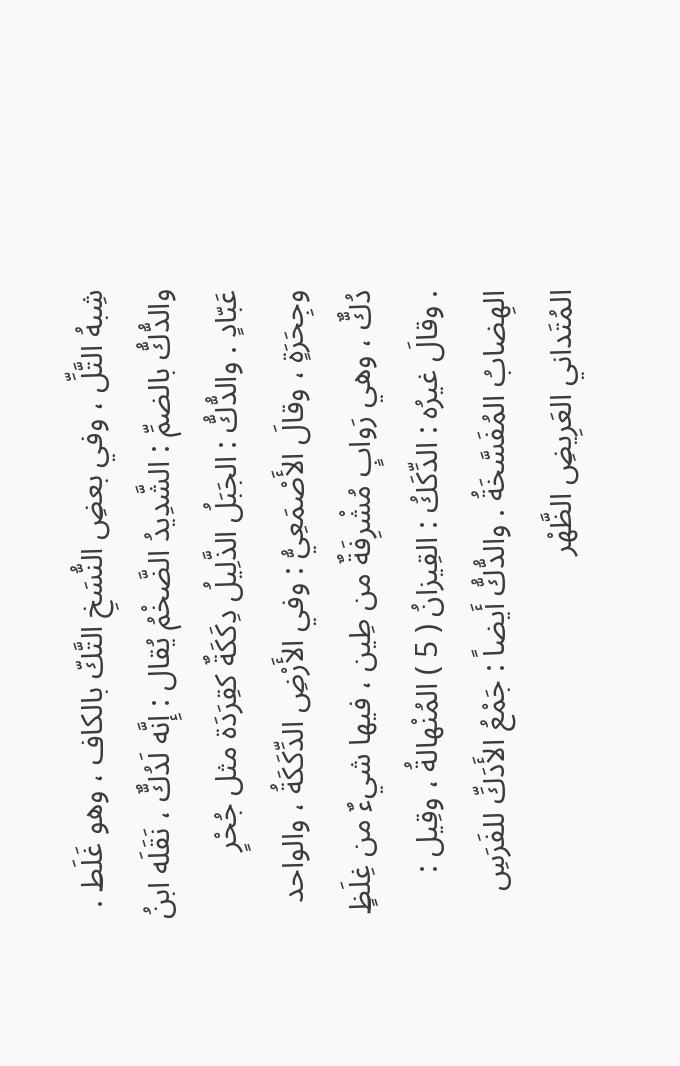شِبهُ التَّلِّ ، وفي بعضِ النُّسَخِ التَّكّ بالكاف ، وهو غَلَط . والدُّكُّ بالضمِّ : الشَّدِيدُ الضَّخْمُ يُقال : إِنَّه لَدُكٌّ ، نَقَلَه ابنُ عَبّادٍ . والدُّكُّ : الجَبَلُ الذَّلِيلُ دِكَكَةٌ كقِرَدَة مثل جُحْرٍ وجِحَرَةٍ ، وقالَ الأَصْمَعِيُّ : وفي الأَرْضِ الدِّكَكَةُ ، والواحد دُكٌّ ، وهي رَوابٍ مُشْرِفَةٌ من طِين ، فيها شيءٌ من غِلَظٍ . وقالَ غيرُه : الدِّكَكُ : القِيزانُ ( 5 ) المُنْهالةُ ، وقِيل : الهِضابُ المُفَسَّخَةُ . والدُّكُّ أَيضاً : جَمْعُ الأَدَكِّ للفَرَسِ المُتَداني العَرِيضِ الظَّهْر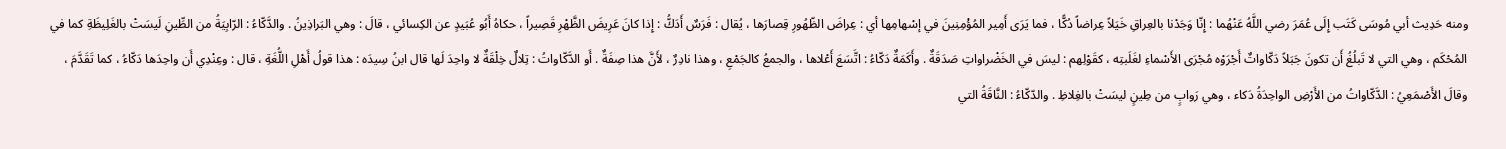ومنه حَدِيث أبي مُوسَى كَتَب إِلَى عُمَرَ رضي اللَّهُ عَنْهُما : إِنّا وَجَدْنا بالعِراقِ خَيَلاً عِراضاً دُكًّا ، فما يَرَى أَمِير المُؤْمِنِينَ في إسْهامِها أي : عِراضَ الظّهُورِ قِصارَها ، يُقال : فَرَسٌ أَدَكُّ : إِذا كانَ عَرِيضَ الظَّهْرِ قَصِيراً ، حكاهُ أَبُو عُبَيدٍ عن الكِسائي ، قالَ : وهي البَراذِينُ . والدَّكّاءُ : الرّابِيَةُ من الطِّينِ لَيسَتْ بالغَلِيظَةِ كما في المُحْكَم ، وهي التي لا تَبلُغُ أَن تكونَ جَبَلاً دَكّاواتٌ أَجْرَوْه مُجْرَى الأَسْماءِ لغَلَبتِه ، كقَوْلِهم : ليسَ في الخَضْراواتِ صَدَقَةٌ . وأَكَمَةٌ دَكّاءُ : اتَّسَعَ أَعْلاها ، والجمعُ كالجَمْعِ ، وهذا نادِرٌ ، لأَنَّ هذا صِفَةٌ . أَو الدَّكّاواتُ : تِلالٌ خِلْقَةٌ لا واحِدَ لَها قال ابنُ سِيدَه : هذا قولُ أَهْلِ اللُّغَةِ ، قال : وعِنْدِي أَن واحِدَها دَكّاءُ ، كما تَقَدَّمَ ، وقالَ الأَصْمَعِيُ : الدَّكّاواتُ من الأَرْضِ الواحِدَةُ دَكاء ، وهي رَوابٍ من طِينٍ ليسَتْ بالغِلاظِ . والدّكّاءُ : النَّاقَةُ التي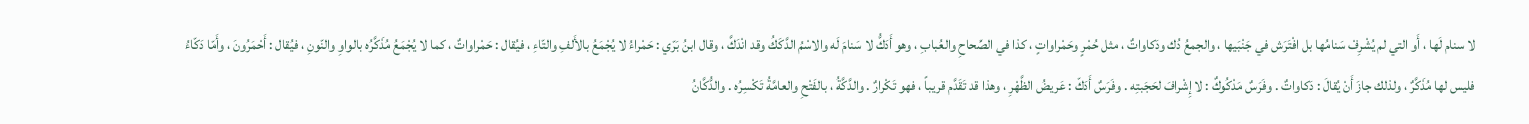لا سنام لَها ، أَو التي لم يُشْرِفْ سَنامُها بل افْتَرَش في جَنْبَيها ، والجمعُ دُك ودَكاواتٌ ، مثل حُمْرٍ وحَمْراواتٍ ، كذا في الصِّحاحِ والعُبابِ ، وهو أَدَكُّ لا سَنامَ لَه والاسْمُ الدَّكَكُ وقد انْدَكَّ ، وقال ابنُ بَرّي : حَمْراءُ لا يُجْمَعُ بالأَلفِ والتّاءِ ، فيُقال : حَمْراواتٌ ، كما لا يُجْمَعُ مُذَكَّرُه بالواوِ والنّونِ ، فيُقال : أَحْمَرُونَ ، وأَمّا دَكّاءُ فليس لها مُذَكَّرٌ ، ولذلك جازَ أَنْ يُقالَ : دَكاواتٌ . وفَرَسٌ مَدْكُوكٌ : لا إِشْرافَ لحَجَبتِه . وفَرَسٌ أَدَكّ : عَريضُ الظَّهْرِ ، وهذا قد تَقَدَّم قريباً ، فهو تَكْرارٌ . والدَّكَّةُ ، بالفَتْحِ والعامَّةُ تَكْسِرُه . والدُّكَّانُ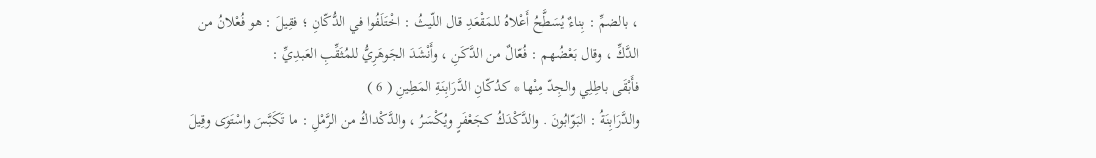، بالضمِّ : بِناءٌ يُسَطَّحُ أَعْلاهُ للمَقْعَدِ قال اللّيثُ : اخْتَلَفُوا في الدُّكّانِ ؛ فقِيلَ : هو فُعْلانُ من الدَّكِّ ، وقال بَعْضُهم : فُعّالٌ من الدَّكَنِ ، وأَنْشَدَ الجَوهَرِيُّ للمُثَقِّبِ العَبدِيِّ :
فأَبْقَى باطِلِي والجِدّ مِنْها * كدُكّانِ الدَّرَابِنَةِ المَطِينِ ( 6 )
والدَّرَابِنَةُ : البَوّابُونَ . والدَّكْدَكُ كجَعْفَرٍ ويُكْسَرُ ، والدَّكْداكُ من الرَّمْلِ : ما تَكَبَّسَ واسْتَوَى وقِيلَ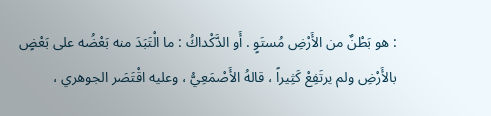: هو بَطْنٌ من الأَرْضِ مُستَوٍ . أَو الدَّكْداكُ : ما الْتَبَدَ منه بَعْضُه على بَعْضٍ بالأَرْضِ ولم يرتَفِعْ كَثِيراً ، قالهُ الأَصْمَعِيُّ ، وعليه اقْتَصَر الجوهري ،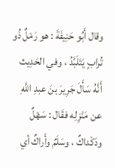وقال أَبُو حَنِيفَةَ : هو رَمْلٌ ذُو تُرابٍ يَتَلَبَّدُ ، وفي الحَدِيث أَنَّهُ سَأَلَ جَرِيرَ بنَ عبدِ اللَّهِ عن مَنْزِلِه فقَال : سَهْلٌ ودَكْداكٌ ، وسَلَمٌ وأَراكٌ أي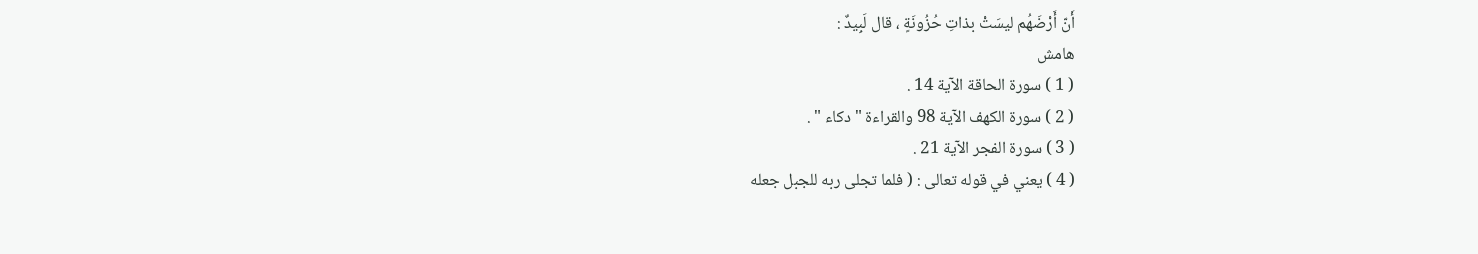أَنّ أَرْضَهُم ليسَتْ بذاتِ حُزُونَةٍ ، قال لَبِيدٌ :
هامش
( 1 ) سورة الحاقة الآية 14 .
( 2 ) سورة الكهف الآية 98 والقراءة " دكاء " .
( 3 ) سورة الفجر الآية 21 .
( 4 ) يعني في قوله تعالى : ( فلما تجلى ربه للجبل جعله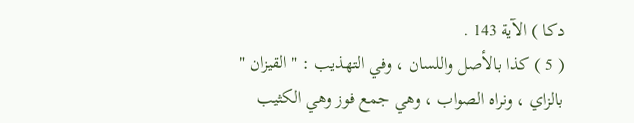دكا ) الآية 143 .
( 5 ) كذا بالأصل واللسان ، وفي التهذيب : " القيزان " بالزاي ، ونراه الصواب ، وهي جمع فوز وهي الكثيب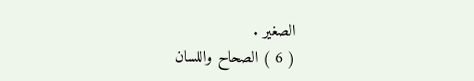الصغير .
( 6 ) الصحاح واللسان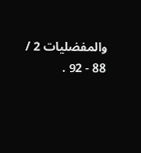والمفضليات 2 / 88 - 92 .